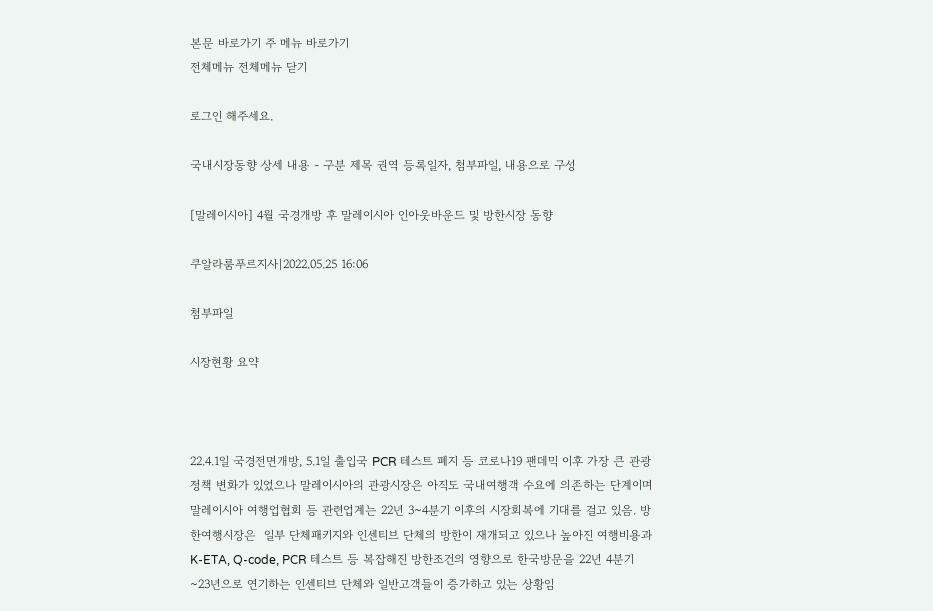본문 바로가기 주 메뉴 바로가기
전체메뉴 전체메뉴 닫기

로그인 해주세요.

국내시장동향 상세 내용 - 구분 제목 권역 등록일자, 첨부파일, 내용으로 구성

[말레이시아] 4월 국경개방 후 말레이시아 인아웃바운드 및 방한시장 동향

쿠알라룸푸르지사|2022.05.25 16:06

첨부파일

시장현황 요약



22.4.1일 국경전면개방, 5.1일 출입국 PCR 테스트 폐지 등 코로나19 팬데믹 이후 가장 큰 관광정책 변화가 있었으나 말레이시아의 관광시장은 아직도 국내여행객 수요에 의존하는 단계이며 말레이시아 여행업협회 등 관련업계는 22년 3~4분기 이후의 시장회복에 기대를 걸고 있음. 방한여행시장은  일부 단체패키지와 인센티브 단체의 방한이 재개되고 있으나 높아진 여행비용과 K-ETA, Q-code, PCR 테스트 등 복잡해진 방한조건의 영향으로 한국방문을 22년 4분기~23년으로 연기하는 인센티브 단체와 일반고객들이 증가하고 있는 상황임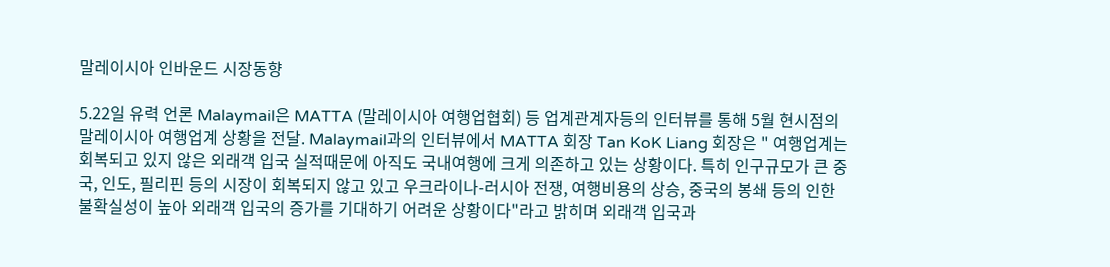말레이시아 인바운드 시장동향

5.22일 유력 언론 Malaymail은 MATTA (말레이시아 여행업협회) 등 업계관계자등의 인터뷰를 통해 5월 현시점의 말레이시아 여행업계 상황을 전달. Malaymail과의 인터뷰에서 MATTA 회장 Tan KoK Liang 회장은 " 여행업계는 회복되고 있지 않은 외래객 입국 실적때문에 아직도 국내여행에 크게 의존하고 있는 상황이다. 특히 인구규모가 큰 중국, 인도, 필리핀 등의 시장이 회복되지 않고 있고 우크라이나-러시아 전쟁, 여행비용의 상승, 중국의 봉쇄 등의 인한 불확실성이 높아 외래객 입국의 증가를 기대하기 어려운 상황이다"라고 밝히며 외래객 입국과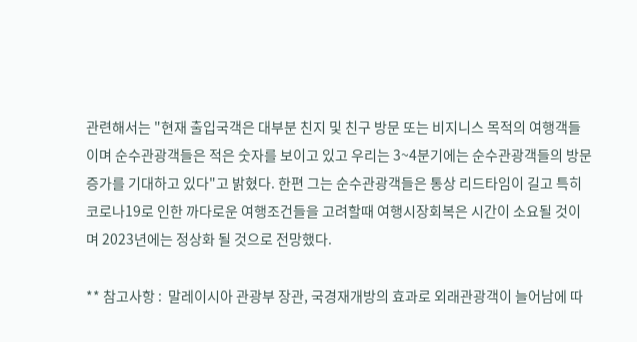관련해서는 "현재 출입국객은 대부분 친지 및 친구 방문 또는 비지니스 목적의 여행객들이며 순수관광객들은 적은 숫자를 보이고 있고 우리는 3~4분기에는 순수관광객들의 방문증가를 기대하고 있다"고 밝혔다. 한편 그는 순수관광객들은 통상 리드타임이 길고 특히 코로나19로 인한 까다로운 여행조건들을 고려할때 여행시장회복은 시간이 소요될 것이며 2023년에는 정상화 될 것으로 전망했다.

** 참고사항 :  말레이시아 관광부 장관, 국경재개방의 효과로 외래관광객이 늘어남에 따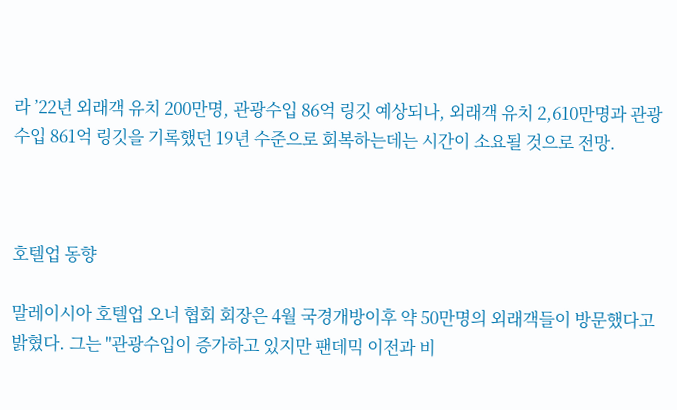라 ’22년 외래객 유치 200만명, 관광수입 86억 링깃 예상되나, 외래객 유치 2,610만명과 관광수입 861억 링깃을 기록했던 19년 수준으로 회복하는데는 시간이 소요될 것으로 전망.



호텔업 동향

말레이시아 호텔업 오너 협회 회장은 4월 국경개방이후 약 50만명의 외래객들이 방문했다고 밝혔다. 그는 "관광수입이 증가하고 있지만 팬데믹 이전과 비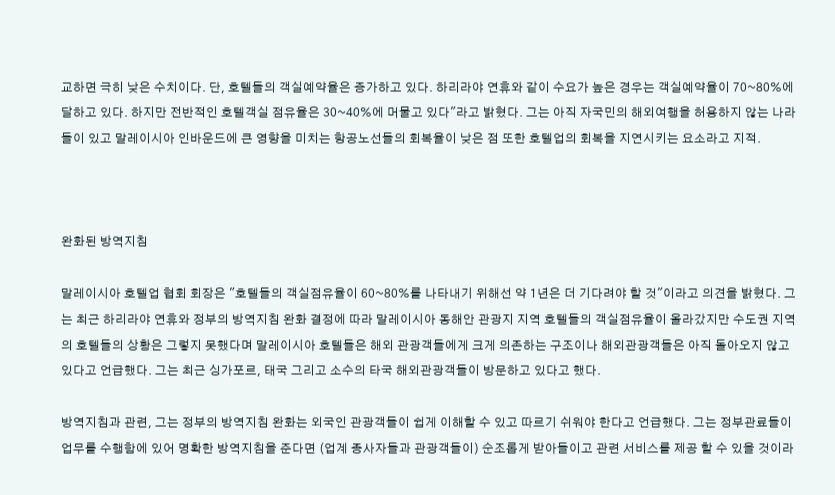교하면 극히 낮은 수치이다. 단, 호텔들의 객실예약율은 증가하고 있다. 하리라야 연휴와 같이 수요가 높은 경우는 객실예약율이 70~80%에 달하고 있다. 하지만 전반적인 호텔객실 점유율은 30~40%에 머물고 있다"라고 밝혔다. 그는 아직 자국민의 해외여행을 허용하지 않는 나라들이 있고 말레이시아 인바운드에 큰 영향을 미치는 항공노선들의 회복율이 낮은 점 또한 호텔업의 회복을 지연시키는 요소라고 지적.



완화된 방역지침

말레이시아 호텔업 협회 회장은 "호텔들의 객실점유율이 60~80%를 나타내기 위해선 약 1년은 더 기다려야 할 것"이라고 의견을 밝혔다. 그는 최근 하리라야 연휴와 정부의 방역지침 완화 결정에 따라 말레이시아 동해안 관광지 지역 호텔들의 객실점유율이 올라갔지만 수도권 지역의 호텔들의 상황은 그렇지 못했다며 말레이시아 호텔들은 해외 관광객들에게 크게 의존하는 구조이나 해외관광객들은 아직 돌아오지 않고 있다고 언급했다. 그는 최근 싱가포르, 태국 그리고 소수의 타국 해외관광객들이 방문하고 있다고 했다.

방역지침과 관련, 그는 정부의 방역지침 완화는 외국인 관광객들이 쉽게 이해할 수 있고 따르기 쉬워야 한다고 언급했다. 그는 정부관료들이 업무를 수행함에 있어 명확한 방역지침을 준다면 (업계 종사자들과 관광객들이) 순조롭게 받아들이고 관련 서비스를 제공 할 수 있을 것이라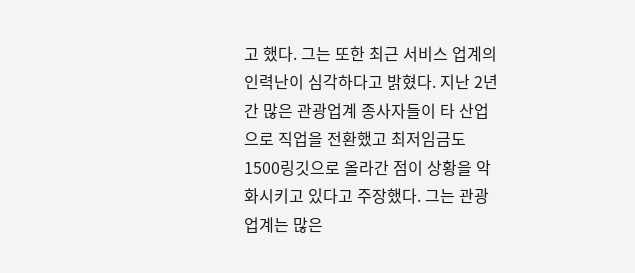고 했다. 그는 또한 최근 서비스 업계의 인력난이 심각하다고 밝혔다. 지난 2년간 많은 관광업계 종사자들이 타 산업으로 직업을 전환했고 최저임금도 1500링깃으로 올라간 점이 상황을 악화시키고 있다고 주장했다. 그는 관광업계는 많은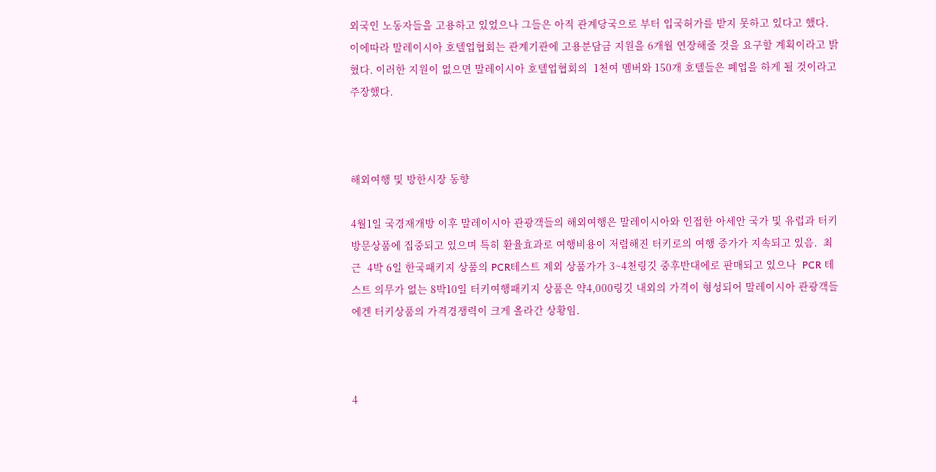외국인 노동자들을 고용하고 있었으나 그들은 아직 관계당국으로 부터 입국허가를 받지 못하고 있다고 했다. 이에따라 말레이시아 호텔업협회는 관계기관에 고용분담금 지원을 6개월 연장해줄 것을 요구할 계획이라고 밝혔다. 이러한 지원이 없으면 말레이시아 호텔업협회의  1천여 멤버와 150개 호텔들은 폐업을 하게 될 것이라고 주장했다.



해외여행 및 방한시장 동향

4월1일 국경재개방 이후 말레이시아 관광객들의 해외여행은 말레이시아와 인접한 아세안 국가 및 유럽과 터키 방문상품에 집중되고 있으며 특히 환율효과로 여행비용이 저렴해진 터키로의 여행 증가가 지속되고 있음.  최근  4박 6일 한국패키지 상품의 PCR테스트 제외 상품가가 3~4천링깃 중후반대에로 판매되고 있으나  PCR 테스트 의무가 없는 8박10일 터키여행패키지 상품은 약4,000링깃 내외의 가격이 형성되어 말레이시아 관광객들에겐 터키상품의 가격경쟁력이 크게 올라간 상황임.



4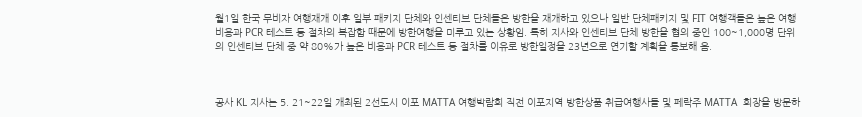월1일 한국 무비자 여행재개 이후 일부 패키지 단체와 인센티브 단체들은 방한을 재개하고 있으나 일반 단체패키지 및 FIT 여행객들은 높은 여행비용과 PCR 테스트 등 절차의 복잡함 때문에 방한여행을 미루고 있는 상황임. 특히 지사와 인센티브 단체 방한을 협의 중인 100~1,000명 단위의 인센티브 단체 중 약 80%가 높은 비용과 PCR 테스트 등 절차를 이유로 방한일정을 23년으로 연기할 계획을 통보해 옴.



공사 KL 지사는 5. 21~22일 개최된 2선도시 이포 MATTA 여행박람회 직전 이포지역 방한상품 취급여행사들 및 페락주 MATTA  회장을 방문하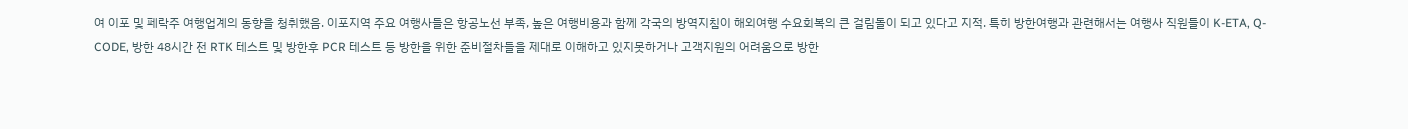여 이포 및 페락주 여행업계의 동향을 청취했음. 이포지역 주요 여행사들은 항공노선 부족, 높은 여행비용과 함께 각국의 방역지침이 해외여행 수요회복의 큰 걸림돌이 되고 있다고 지적. 특히 방한여행과 관련해서는 여행사 직원들이 K-ETA, Q-CODE, 방한 48시간 전 RTK 테스트 및 방한후 PCR 테스트 등 방한을 위한 준비절차들을 제대로 이해하고 있지못하거나 고객지원의 어려움으로 방한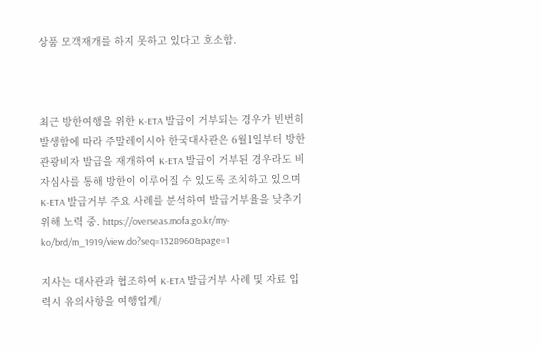상품 모객재개를 하지 못하고 있다고 호소함.



최근 방한여행을 위한 K-ETA 발급이 거부되는 경우가 빈번히 발생함에 따라 주말레이시아 한국대사관은 6월1일부터 방한관광비자 발급을 재개하여 K-ETA 발급이 거부된 경우라도 비자심사를 통해 방한이 이루어질 수 있도록 조치하고 있으며 K-ETA 발급거부 주요 사례를 분석하여 발급거부율을 낮추기 위해 노력 중. https://overseas.mofa.go.kr/my-ko/brd/m_1919/view.do?seq=1328960&page=1

지사는 대사관과 협조하여 K-ETA 발급거부 사례 및 자료 입력시 유의사항을 여행업계/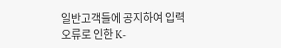일반고객들에 공지하여 입력오류로 인한 K-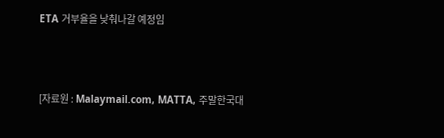ETA 거부율을 낮춰나갈 예정임



[자료원 : Malaymail.com, MATTA, 주말한국대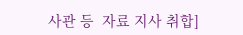사관 등  자료 지사 취합]